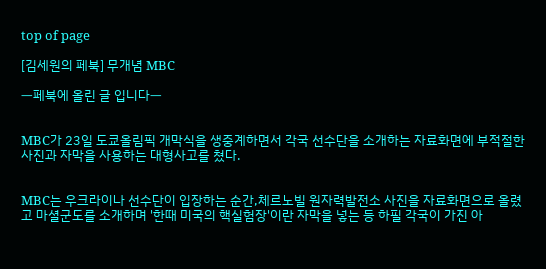top of page

[김세원의 페북] 무개념 MBC

ㅡ페북에 올린 글 입니다ㅡ


MBC가 23일 도쿄올림픽 개막식을 생중계하면서 각국 선수단을 소개하는 자료화면에 부적절한 사진과 자막을 사용하는 대형사고를 쳤다.


MBC는 우크라이나 선수단이 입장하는 순간,체르노빌 원자력발전소 사진을 자료화면으로 올렸고 마셜군도를 소개하며 '한때 미국의 핵실험장'이란 자막을 넣는 등 하필 각국이 가진 아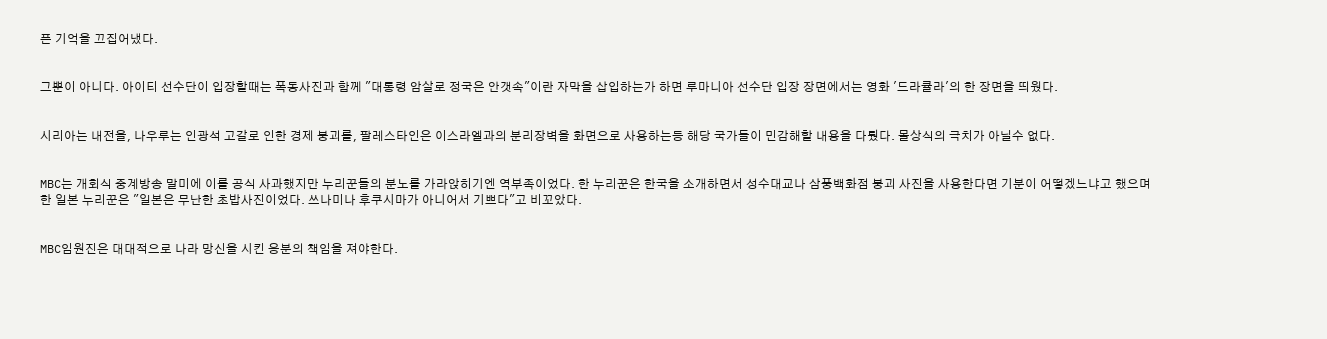픈 기억을 끄집어냈다.


그뿐이 아니다. 아이티 선수단이 입장할때는 폭동사진과 함께 "대통령 암살로 정국은 안갯속"이란 자막을 삽입하는가 하면 루마니아 선수단 입장 장면에서는 영화 '드라큘라'의 한 장면을 띄웠다.


시리아는 내전을, 나우루는 인광석 고갈로 인한 경제 붕괴를, 팔레스타인은 이스라엘과의 분리장벽을 화면으로 사용하는등 해당 국가들이 민감해할 내용을 다뤘다. 몰상식의 극치가 아닐수 없다.


MBC는 개회식 중계방송 말미에 이를 공식 사과했지만 누리꾼들의 분노를 가라앉히기엔 역부족이었다. 한 누리꾼은 한국을 소개하면서 성수대교나 삼풍백화점 붕괴 사진을 사용한다면 기분이 어떻겠느냐고 했으며 한 일본 누리꾼은 "일본은 무난한 초밥사진이었다. 쓰나미나 후쿠시마가 아니어서 기쁘다"고 비꼬았다.


MBC임원진은 대대적으로 나라 망신을 시킨 응분의 책임을 져야한다.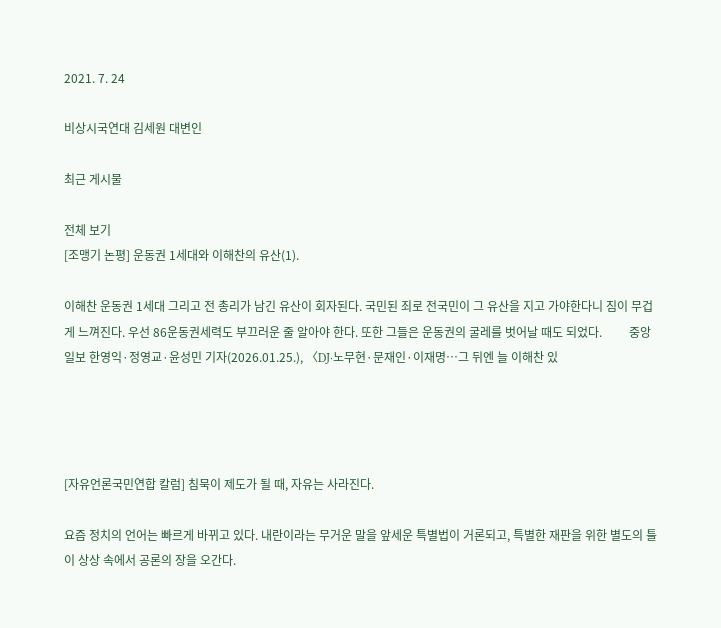2021. 7. 24

비상시국연대 김세원 대변인

최근 게시물

전체 보기
[조맹기 논평] 운동권 1세대와 이해찬의 유산(1).

이해찬 운동권 1세대 그리고 전 총리가 남긴 유산이 회자된다. 국민된 죄로 전국민이 그 유산을 지고 가야한다니 짐이 무겁게 느껴진다. 우선 86운동권세력도 부끄러운 줄 알아야 한다. 또한 그들은 운동권의 굴레를 벗어날 때도 되었다.         중앙일보 한영익·정영교·윤성민 기자(2026.01.25.), 〈DJ·노무현·문재인·이재명…그 뒤엔 늘 이해찬 있




[자유언론국민연합 칼럼] 침묵이 제도가 될 때, 자유는 사라진다.

요즘 정치의 언어는 빠르게 바뀌고 있다. 내란이라는 무거운 말을 앞세운 특별법이 거론되고, 특별한 재판을 위한 별도의 틀이 상상 속에서 공론의 장을 오간다.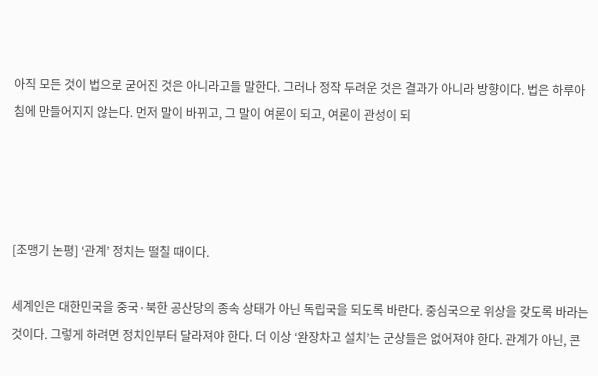아직 모든 것이 법으로 굳어진 것은 아니라고들 말한다. 그러나 정작 두려운 것은 결과가 아니라 방향이다. 법은 하루아침에 만들어지지 않는다. 먼저 말이 바뀌고, 그 말이 여론이 되고, 여론이 관성이 되




[조맹기 논평] ‘관계’ 정치는 떨칠 때이다.

세계인은 대한민국을 중국·북한 공산당의 종속 상태가 아닌 독립국을 되도록 바란다. 중심국으로 위상을 갖도록 바라는 것이다. 그렇게 하려면 정치인부터 달라져야 한다. 더 이상 ‘완장차고 설치’는 군상들은 없어져야 한다. 관계가 아닌, 콘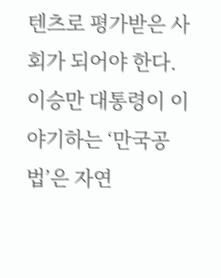텐츠로 평가받은 사회가 되어야 한다.         이승만 대통령이 이야기하는 ‘만국공법’은 자연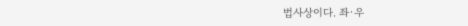법사상이다. 좌·우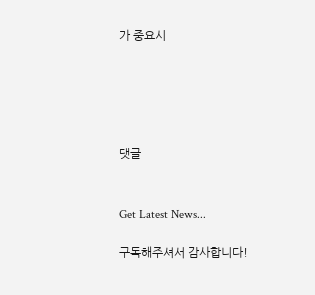가 중요시





댓글


Get Latest News...

구독해주셔서 감사합니다!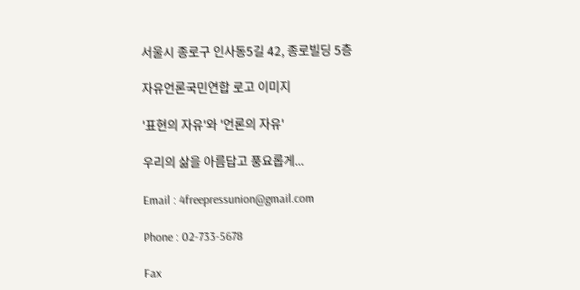서울시 종로구 인사동5길 42, 종로빌딩 5층

자유언론국민연합 로고 이미지

'표현의 자유'와 '언론의 자유'

우리의 삶을 아름답고 풍요롭게...

Email : 4freepressunion@gmail.com

Phone : 02-733-5678

Fax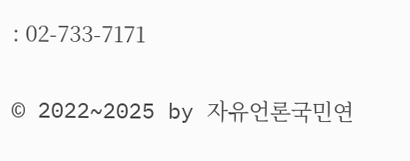: 02-733-7171

© 2022~2025 by 자유언론국민연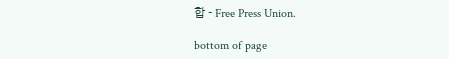합 - Free Press Union.

bottom of page